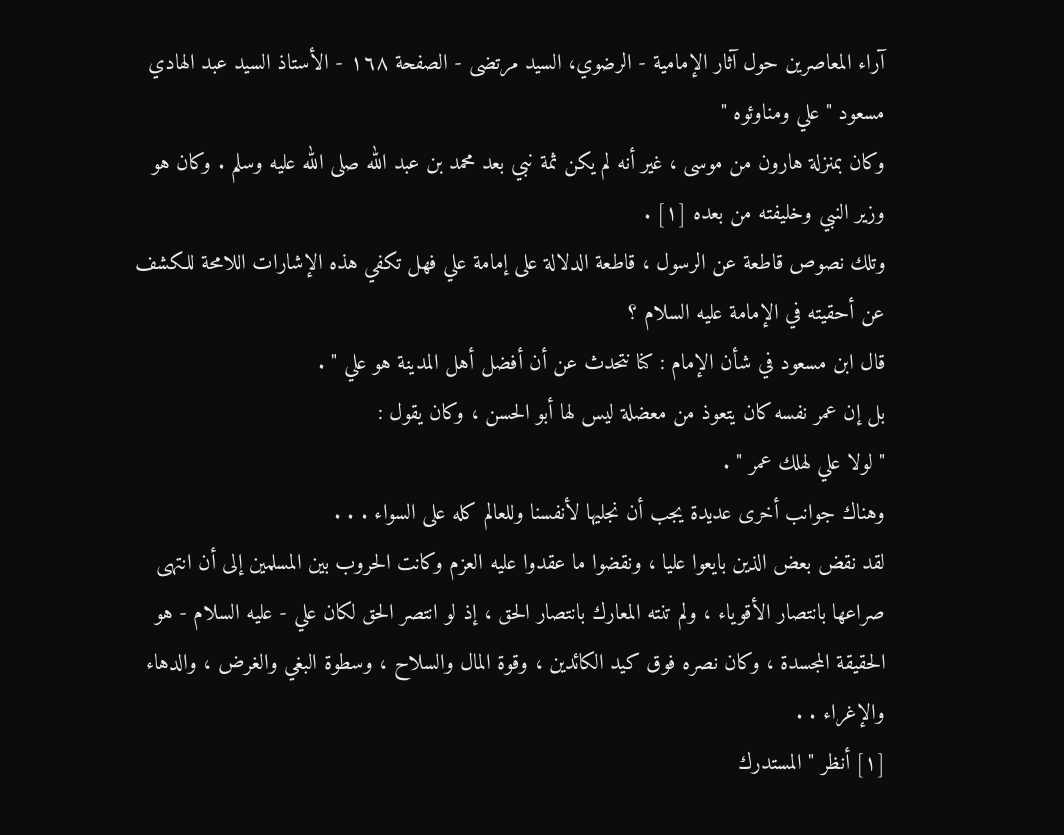آراء المعاصرين حول آثار الإمامية - الرضوي، السيد مرتضى - الصفحة ١٦٨ - الأستاذ السيد عبد الهادي مسعود " علي ومناوئوه "
وكان بمنزلة هارون من موسى ، غير أنه لم يكن ثمة نبي بعد محمد بن عبد الله صلى الله عليه وسلم . وكان هو وزير النبي وخليفته من بعده [١] .
وتلك نصوص قاطعة عن الرسول ، قاطعة الدلالة على إمامة علي فهل تكفي هذه الإشارات اللامحة للكشف عن أحقيته في الإمامة عليه السلام ؟
قال ابن مسعود في شأن الإمام : كنا نتحدث عن أن أفضل أهل المدينة هو علي " .
بل إن عمر نفسه كان يتعوذ من معضلة ليس لها أبو الحسن ، وكان يقول :
" لولا علي لهلك عمر " .
وهناك جوانب أخرى عديدة يجب أن نجليها لأنفسنا وللعالم كله على السواء . . .
لقد نقض بعض الذين بايعوا عليا ، ونقضوا ما عقدوا عليه العزم وكانت الحروب بين المسلمين إلى أن انتهى صراعها بانتصار الأقوياء ، ولم تنته المعارك بانتصار الحق ، إذ لو انتصر الحق لكان علي - عليه السلام - هو الحقيقة المجسدة ، وكان نصره فوق كيد الكائدين ، وقوة المال والسلاح ، وسطوة البغي والغرض ، والدهاء والإغراء . .
[١] أنظر " المستدرك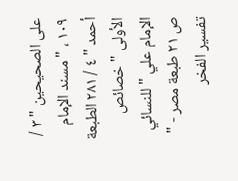على الصحيحين " ٣ / ١٠٩ ، " مسند الإمام أحمد " ٤ / ٢٨١ الطبعة الأولى " خصائص الإمام علي " للنسائي ص ٢١ طبعة مصر - " تفسير الفخر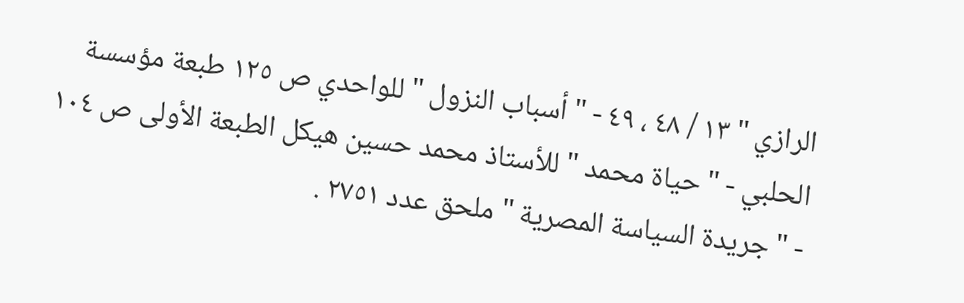الرازي " ١٣ / ٤٨ ، ٤٩ - " أسباب النزول " للواحدي ص ١٢٥ طبعة مؤسسة الحلبي - " حياة محمد " للأستاذ محمد حسين هيكل الطبعة الأولى ص ١٠٤ - " جريدة السياسة المصرية " ملحق عدد ٢٧٥١ .